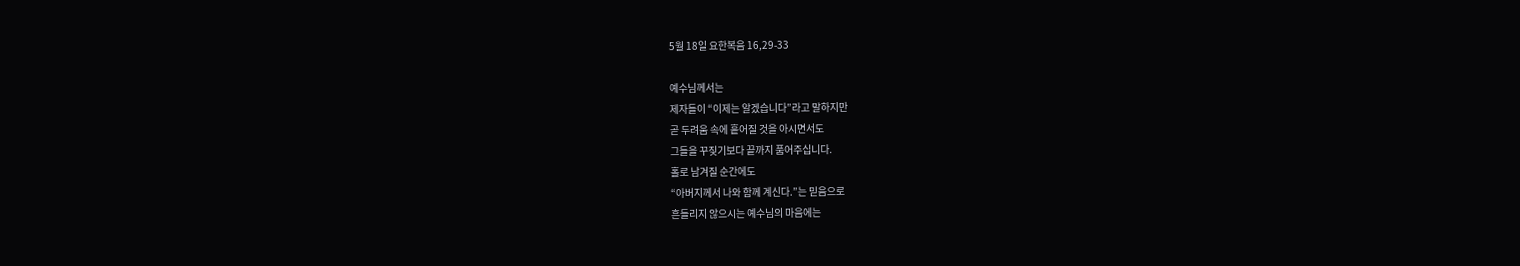5월 18일 요한복음 16,29-33

예수님께서는
제자들이 “이제는 알겠습니다”라고 말하지만
곧 두려움 속에 흩어질 것을 아시면서도
그들을 꾸짖기보다 끝까지 품어주십니다.
홀로 남겨질 순간에도
“아버지께서 나와 함께 계신다.”는 믿음으로
흔들리지 않으시는 예수님의 마음에는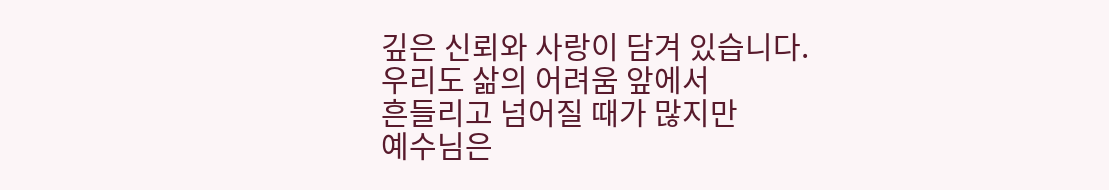깊은 신뢰와 사랑이 담겨 있습니다.
우리도 삶의 어려움 앞에서
흔들리고 넘어질 때가 많지만
예수님은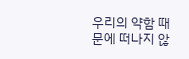우리의 약함 때문에 떠나지 않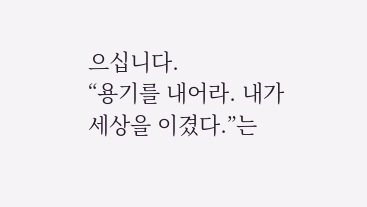으십니다.
“용기를 내어라. 내가 세상을 이겼다.”는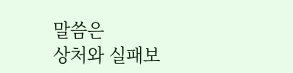말씀은
상처와 실패보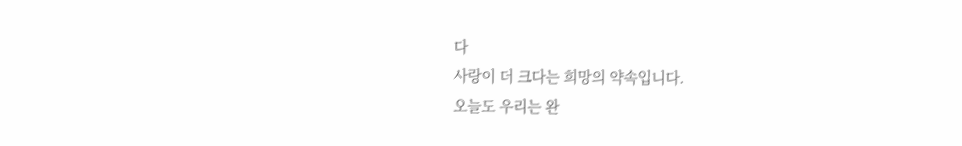다
사랑이 더 크다는 희망의 약속입니다.
오늘도 우리는 완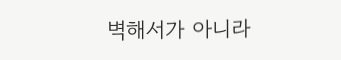벽해서가 아니라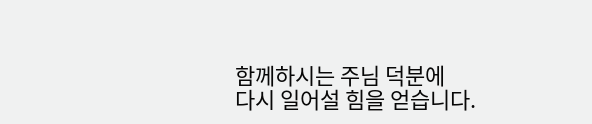함께하시는 주님 덕분에
다시 일어설 힘을 얻습니다.